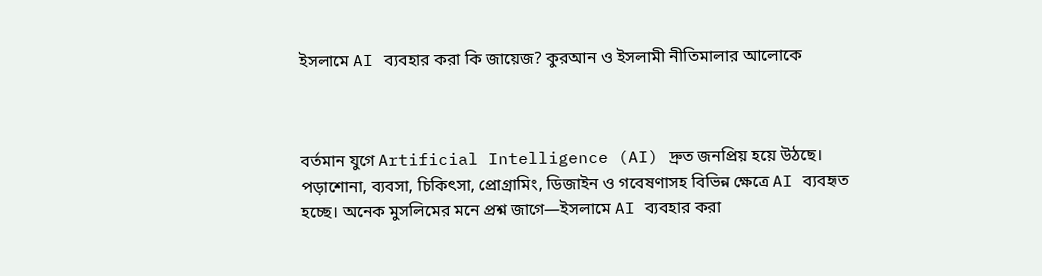ইসলামে AI ব্যবহার করা কি জায়েজ? কুরআন ও ইসলামী নীতিমালার আলোকে



বর্তমান যুগে Artificial Intelligence (AI) দ্রুত জনপ্রিয় হয়ে উঠছে। পড়াশোনা, ব্যবসা, চিকিৎসা, প্রোগ্রামিং, ডিজাইন ও গবেষণাসহ বিভিন্ন ক্ষেত্রে AI ব্যবহৃত হচ্ছে। অনেক মুসলিমের মনে প্রশ্ন জাগে—ইসলামে AI ব্যবহার করা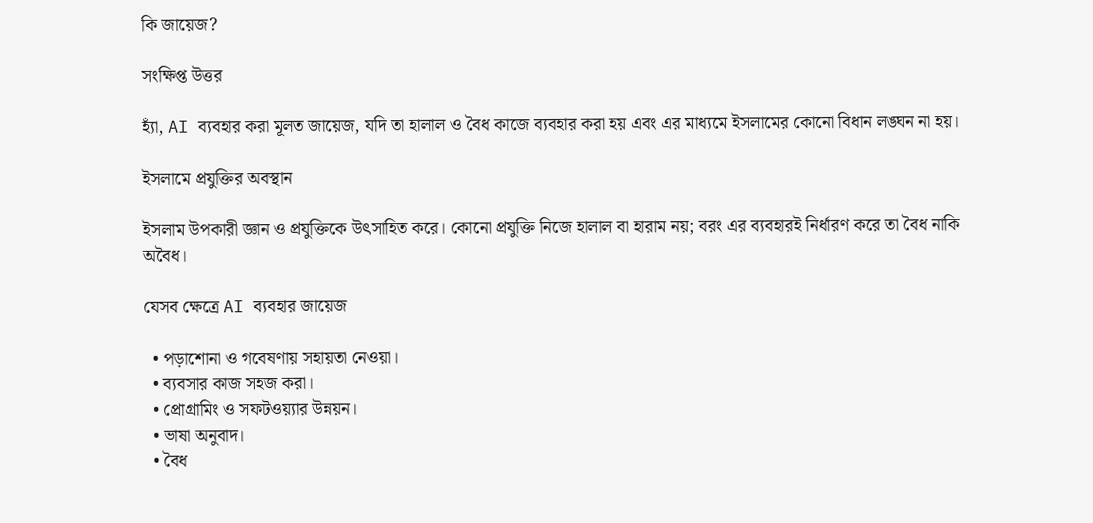কি জায়েজ?

সংক্ষিপ্ত উত্তর

হ্যাঁ, AI ব্যবহার করা মূলত জায়েজ, যদি তা হালাল ও বৈধ কাজে ব্যবহার করা হয় এবং এর মাধ্যমে ইসলামের কোনো বিধান লঙ্ঘন না হয়।

ইসলামে প্রযুক্তির অবস্থান

ইসলাম উপকারী জ্ঞান ও প্রযুক্তিকে উৎসাহিত করে। কোনো প্রযুক্তি নিজে হালাল বা হারাম নয়; বরং এর ব্যবহারই নির্ধারণ করে তা বৈধ নাকি অবৈধ।

যেসব ক্ষেত্রে AI ব্যবহার জায়েজ

  • পড়াশোনা ও গবেষণায় সহায়তা নেওয়া।
  • ব্যবসার কাজ সহজ করা।
  • প্রোগ্রামিং ও সফটওয়্যার উন্নয়ন।
  • ভাষা অনুবাদ।
  • বৈধ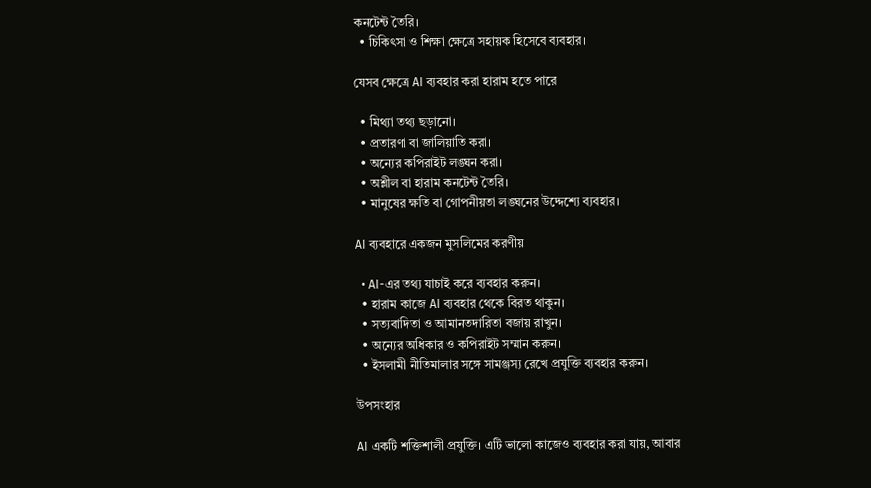কনটেন্ট তৈরি।
  • চিকিৎসা ও শিক্ষা ক্ষেত্রে সহায়ক হিসেবে ব্যবহার।

যেসব ক্ষেত্রে AI ব্যবহার করা হারাম হতে পারে

  • মিথ্যা তথ্য ছড়ানো।
  • প্রতারণা বা জালিয়াতি করা।
  • অন্যের কপিরাইট লঙ্ঘন করা।
  • অশ্লীল বা হারাম কনটেন্ট তৈরি।
  • মানুষের ক্ষতি বা গোপনীয়তা লঙ্ঘনের উদ্দেশ্যে ব্যবহার।

AI ব্যবহারে একজন মুসলিমের করণীয়

  • AI-এর তথ্য যাচাই করে ব্যবহার করুন।
  • হারাম কাজে AI ব্যবহার থেকে বিরত থাকুন।
  • সত্যবাদিতা ও আমানতদারিতা বজায় রাখুন।
  • অন্যের অধিকার ও কপিরাইট সম্মান করুন।
  • ইসলামী নীতিমালার সঙ্গে সামঞ্জস্য রেখে প্রযুক্তি ব্যবহার করুন।

উপসংহার

AI একটি শক্তিশালী প্রযুক্তি। এটি ভালো কাজেও ব্যবহার করা যায়, আবার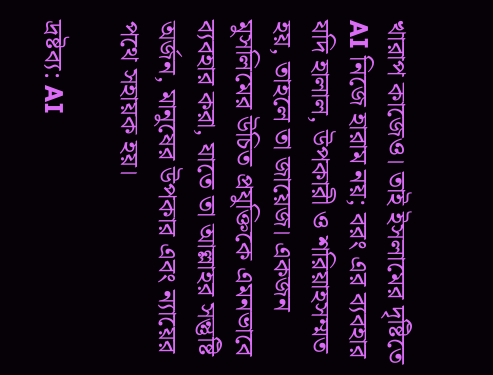খারাপ কাজেও। তাই ইসলামের দৃষ্টিতে AI নিজে হারাম নয়; বরং এর ব্যবহার যদি হালাল, উপকারী ও শরিয়াহসম্মত হয়, তাহলে তা জায়েজ। একজন মুসলিমের উচিত প্রযুক্তিকে এমনভাবে ব্যবহার করা, যাতে তা আল্লাহর সন্তুষ্টি অর্জন, মানুষের উপকার এবং ন্যায়ের পথে সহায়ক হয়।

দ্রষ্টব্য: AI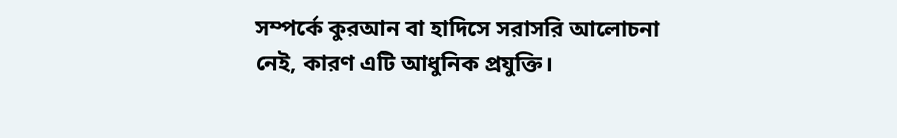সম্পর্কে কুরআন বা হাদিসে সরাসরি আলোচনা নেই, কারণ এটি আধুনিক প্রযুক্তি।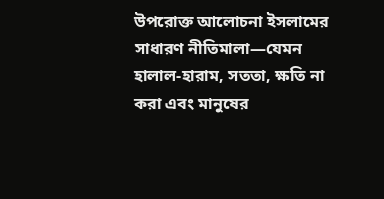উপরোক্ত আলোচনা ইসলামের সাধারণ নীতিমালা—যেমন হালাল-হারাম, সততা, ক্ষতি না করা এবং মানুষের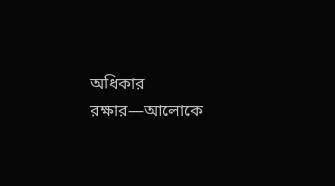অধিকার রক্ষার—আলোকে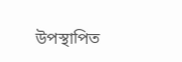উপস্থাপিত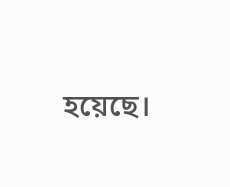হয়েছে।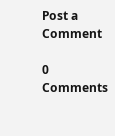Post a Comment

0 Comments